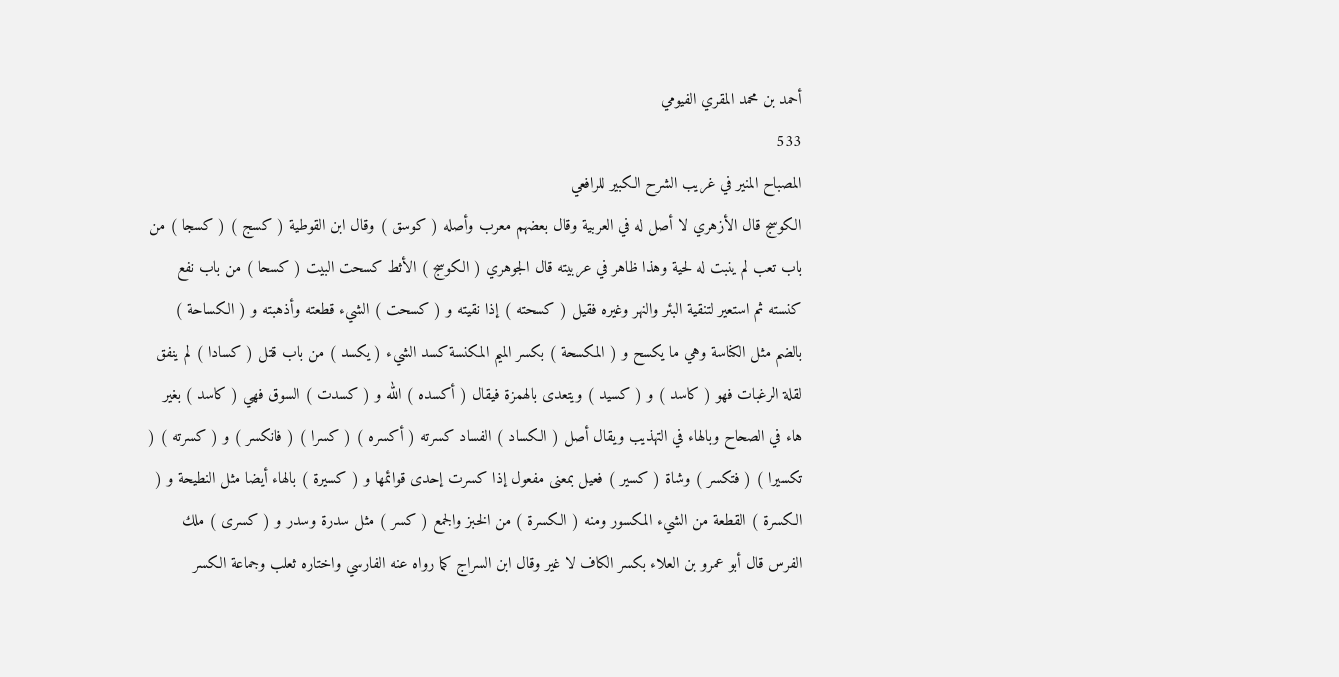أحمد بن محمد المقري الفيومي
533
المصباح المنير في غريب الشرح الكبير للرافعي
الكوسج قال الأزهري لا أصل له في العربية وقال بعضهم معرب وأصله ( كوسق ) وقال ابن القوطية ( كسج ) ( كسجا ) من باب تعب لم ينبت له لحية وهذا ظاهر في عربيته قال الجوهري ( الكوسج ) الأثط كسحت البيت ( كسحا ) من باب نفع كنسته ثم استعير لتنقية البئر والنهر وغيره فقيل ( كسحته ) إذا نقيته و ( كسحت ) الشيء قطعته وأذهبته و ( الكساحة ) بالضم مثل الكناسة وهي ما يكسح و ( المكسحة ) بكسر الميم المكنسة كسد الشيء ( يكسد ) من باب قتل ( كسادا ) لم ينفق لقلة الرغبات فهو ( كاسد ) و ( كسيد ) ويتعدى بالهمزة فيقال ( أكسده ) الله و ( كسدت ) السوق فهي ( كاسد ) بغير هاء في الصحاح وبالهاء في التهذيب ويقال أصل ( الكساد ) الفساد كسرته ( أكسره ) ( كسرا ) ( فانكسر ) و ( كسرته ) ( تكسيرا ) ( فتكسر ) وشاة ( كسير ) فعيل بمعنى مفعول إذا كسرت إحدى قوائمها و ( كسيرة ) بالهاء أيضا مثل النطيحة و ( الكسرة ) القطعة من الشيء المكسور ومنه ( الكسرة ) من الخبز والجمع ( كسر ) مثل سدرة وسدر و ( كسرى ) ملك الفرس قال أبو عمرو بن العلاء بكسر الكاف لا غير وقال ابن السراج كما رواه عنه الفارسي واختاره ثعلب وجماعة الكسر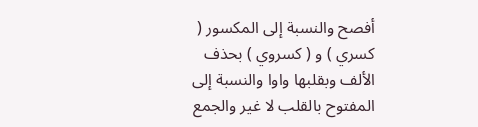أفصح والنسبة إلى المكسور ( كسري ) و ( كسروي ) بحذف الألف وبقلبها واوا والنسبة إلى المفتوح بالقلب لا غير والجمع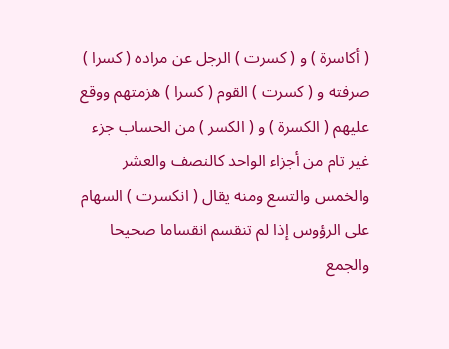( أكاسرة ) و ( كسرت ) الرجل عن مراده ( كسرا ) صرفته و ( كسرت ) القوم ( كسرا ) هزمتهم ووقع عليهم ( الكسرة ) و ( الكسر ) من الحساب جزء غير تام من أجزاء الواحد كالنصف والعشر والخمس والتسع ومنه يقال ( انكسرت ) السهام على الرؤوس إذا لم تنقسم انقساما صحيحا والجمع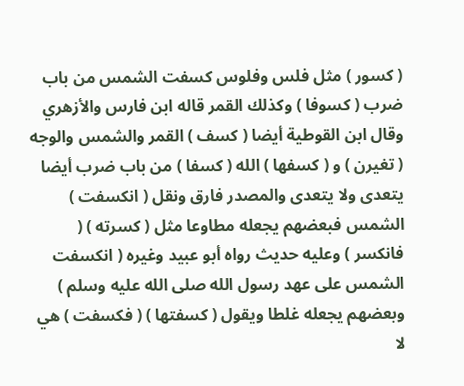( كسور ) مثل فلس وفلوس كسفت الشمس من باب ضرب ( كسوفا ) وكذلك القمر قاله ابن فارس والأزهري وقال ابن القوطية أيضا ( كسف ) القمر والشمس والوجه ( تغيرن ) و ( كسفها ) الله ( كسفا ) من باب ضرب أيضا يتعدى ولا يتعدى والمصدر فارق ونقل ( انكسفت ) الشمس فبعضهم يجعله مطاوعا مثل ( كسرته ) ( فانكسر ) وعليه حديث رواه أبو عبيد وغيره ( انكسفت الشمس على عهد رسول الله صلى الله عليه وسلم ) وبعضهم يجعله غلطا ويقول ( كسفتها ) ( فكسفت ) هي لا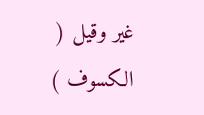غير وقيل ( الكسوف )